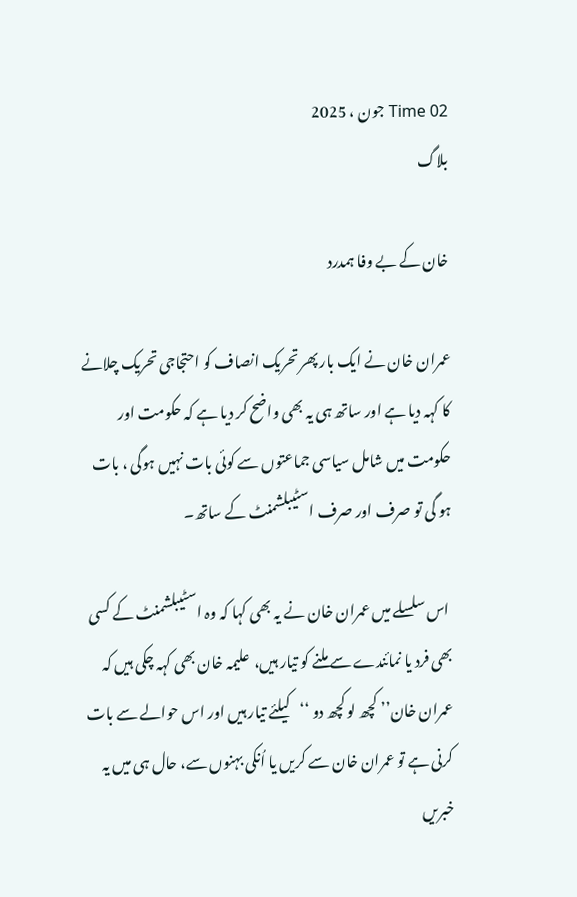Time 02 جون ، 2025
بلاگ

خان کے بے وفا ہمدرد

عمران خان نے ایک بار پھر تحریک انصاف کو احتجاجی تحریک چلانے کا کہہ دیا ہے اور ساتھ ہی یہ بھی واضح کر دیا ہے کہ حکومت اور حکومت میں شامل سیاسی جماعتوں سے کوئی بات نہیں ہوگی ، بات ہو گی تو صرف اور صرف اسٹیبلشمنٹ کے ساتھ۔

 اس سلسلے میں عمران خان نے یہ بھی کہا کہ وہ اسٹیبلشمنٹ کے کسی بھی فرد یا نمائندے سے ملنے کو تیار ہیں،  علیمہ خان بھی کہہ چکی ہیں کہ عمران خان’’ کچھ لو کچھ دو ‘‘کیلئے تیار ہیں اور اس حوالے سے بات کرنی ہے تو عمران خان سے کریں یا اُنکی بہنوں سے، حال ہی میں یہ خبریں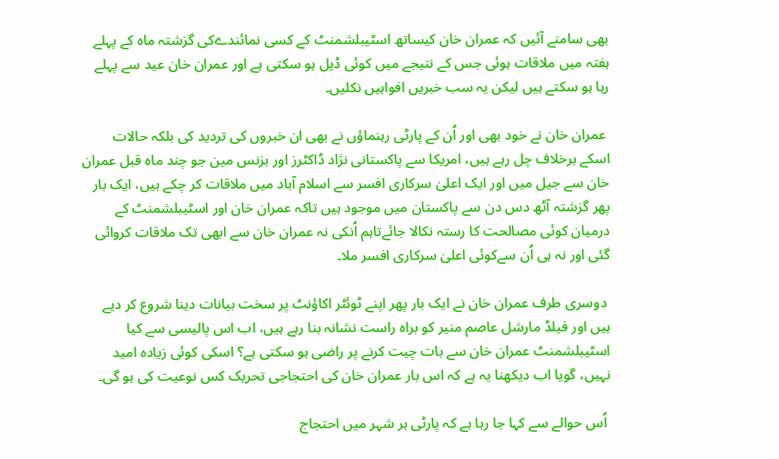بھی سامنے آئیں کہ عمران خان کیساتھ اسٹیبلشمنٹ کے کسی نمائندےکی گزشتہ ماہ کے پہلے ہفتہ میں ملاقات ہوئی جس کے نتیجے میں کوئی ڈیل ہو سکتی ہے اور عمران خان عید سے پہلے رہا ہو سکتے ہیں لیکن یہ سب خبریں افواہیں نکلیں۔

 عمران خان نے خود بھی اور اُن کے پارٹی رہنماؤں نے بھی ان خبروں کی تردید کی بلکہ حالات اسکے برخلاف چل رہے ہیں، امریکا سے پاکستانی نژاد ڈاکٹرز اور بزنس مین جو چند ماہ قبل عمران خان سے جیل میں اور ایک اعلیٰ سرکاری افسر سے اسلام آباد میں ملاقات کر چکے ہیں، ایک بار پھر گزشتہ آٹھ دس دن سے پاکستان میں موجود ہیں تاکہ عمران خان اور اسٹیبلشمنٹ کے درمیان کوئی مصالحت کا رستہ نکالا جائےتاہم اُنکی نہ عمران خان سے ابھی تک ملاقات کروائی گئی اور نہ ہی اُن سےکوئی اعلیٰ سرکاری افسر ملا۔

 دوسری طرف عمران خان نے ایک بار پھر اپنے ٹوئٹر اکاؤنٹ پر سخت بیانات دینا شروع کر دیے ہیں اور فیلڈ مارشل عاصم منیر کو براہ راست نشانہ بنا رہے ہیں، اب اس پالیسی سے کیا اسٹیبلشمنٹ عمران خان سے بات چیت کرنے پر راضی ہو سکتی ہے؟ اسکی کوئی زیادہ امید نہیں، گویا اب دیکھنا یہ ہے کہ اس بار عمران خان کی احتجاجی تحریک کس نوعیت کی ہو گی۔

 اُس حوالے سے کہا جا رہا ہے کہ پارٹی ہر شہر میں احتجاج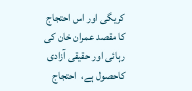کریگی اور اس احتجاج کا مقصد عمران خان کی رہائی اور حقیقی آزادی کاحصول ہے،  احتجاج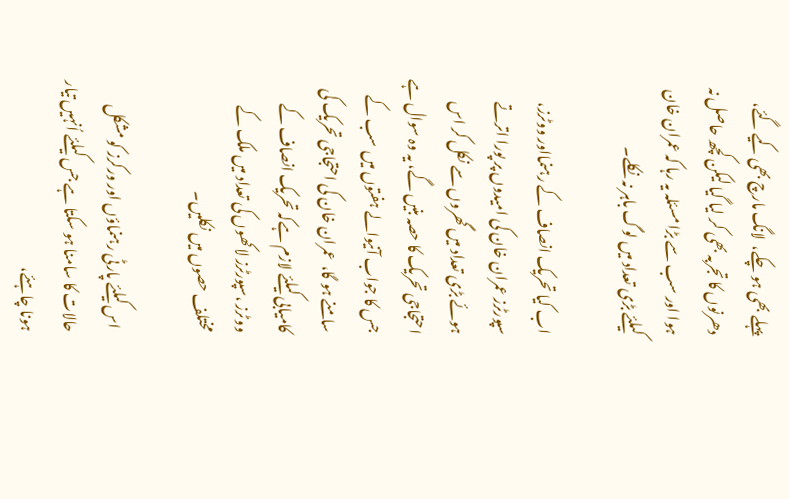پہلے بھی ہو چکے،  لانگ مارچ بھی کیے گئے، دھرنوں کا تجربہ بھی کر لیا گیا لیکن کچھ حاصل نہ ہوا اور سب سے بڑا مسئلہ یہ رہا کہ عمران خان کیلئے بڑی تعداد میں لوگ باہر نہ نکلے۔

اب کیا تحریک انصاف کے رہنمااور ووٹرز، سپورٹرز عمران خان کی امیدوں پر پورا اترتے ہوئے بڑی تعداد میں گھروں سے نکل کر اس احتجاجی تحریک کا حصہ بنیں گے، یہ وہ سوال ہے جس کا جواب آنیوالے ہفتوں میں سب کے سامنے ہو گا،  عمران خان کی احتجاجی تحریک کی کامیابی کیلئے لازم ہےکہ تحریک انصاف کے ووٹرز ،سپورٹرز لاکھوں کی تعداد میں ملک کے مختلف حصوں میں نکلیں۔

 اس کیلئے پارٹی رہنماؤں اور ورکرز کو مشکل حالات کا سامنا ہو سکتا ہے جس کیلئے اُنہیں تیار ہونا چاہئے،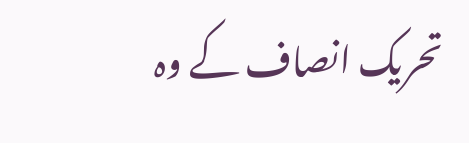تحریک انصاف کے وہ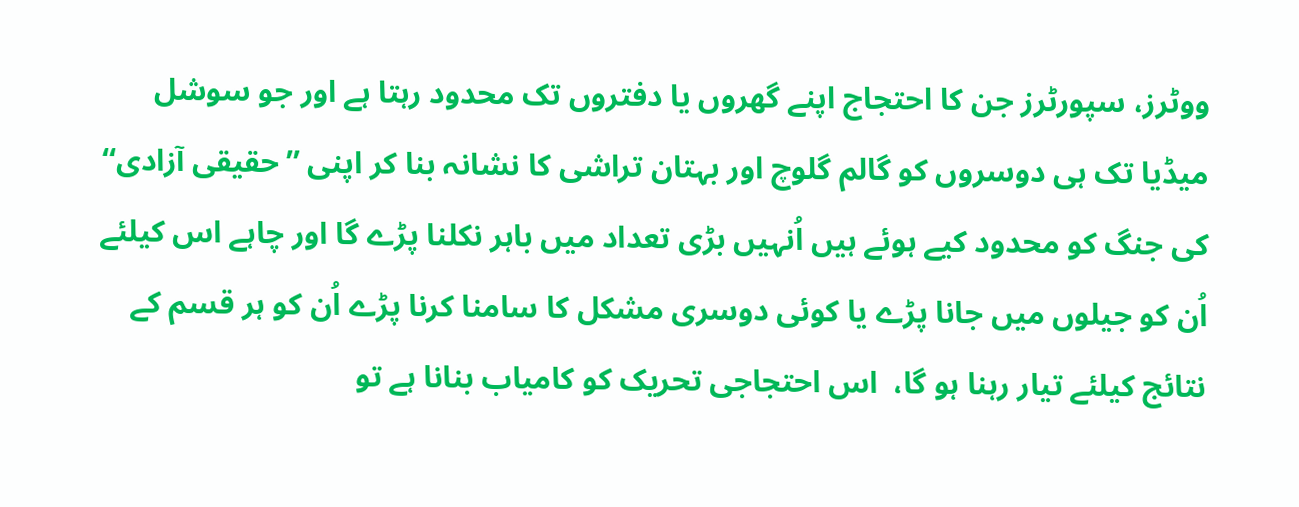ووٹرز، سپورٹرز جن کا احتجاج اپنے گھروں یا دفتروں تک محدود رہتا ہے اور جو سوشل میڈیا تک ہی دوسروں کو گالم گلوچ اور بہتان تراشی کا نشانہ بنا کر اپنی ’’حقیقی آزادی‘‘ کی جنگ کو محدود کیے ہوئے ہیں اُنہیں بڑی تعداد میں باہر نکلنا پڑے گا اور چاہے اس کیلئے اُن کو جیلوں میں جانا پڑے یا کوئی دوسری مشکل کا سامنا کرنا پڑے اُن کو ہر قسم کے نتائج کیلئے تیار رہنا ہو گا،  اس احتجاجی تحریک کو کامیاب بنانا ہے تو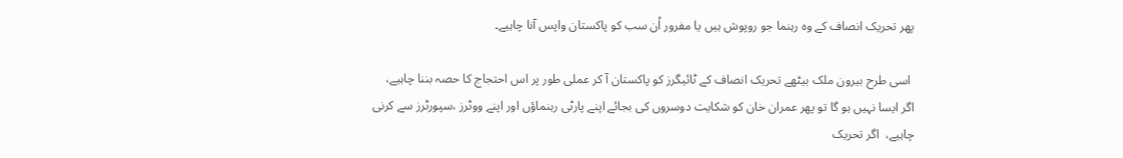پھر تحریک انصاف کے وہ رہنما جو روپوش ہیں یا مفرور اُن سب کو پاکستان واپس آنا چاہیے۔

 اسی طرح بیرون ملک بیٹھے تحریک انصاف کے ٹائیگرز کو پاکستان آ کر عملی طور پر اس احتجاج کا حصہ بننا چاہیے،  اگر ایسا نہیں ہو گا تو پھر عمران خان کو شکایت دوسروں کی بجائے اپنے پارٹی رہنماؤں اور اپنے ووٹرز ،سپورٹرز سے کرنی چاہیے،  اگر تحریک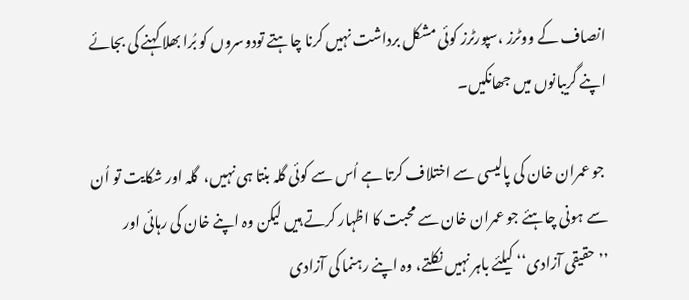انصاف کے ووٹرز ،سپورٹرز کوئی مشکل برداشت نہیں کرنا چاہتے تودوسروں کو بُرا بھلا کہنے کی بجائے اپنے گریبانوں میں جھانکیں۔

 جو عمران خان کی پالیسی سے اختلاف کرتا ہے اُس سے کوئی گلہ بنتا ہی نہیں،  گلہ اور شکایت تو اُن سے ہونی چاہئے جو عمران خان سے محبت کا اظہار کرتے ہیں لیکن وہ اپنے خان کی رہائی اور ’’حقیقی آزادی‘‘ کیلئے باہر نہیں نکلتے، وہ اپنے رہنما کی آزادی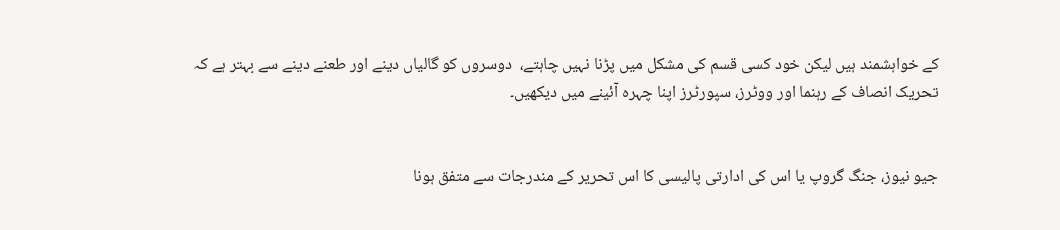کے خواہشمند ہیں لیکن خود کسی قسم کی مشکل میں پڑنا نہیں چاہتے،  دوسروں کو گالیاں دینے اور طعنے دینے سے بہتر ہے کہ تحریک انصاف کے رہنما اور ووٹرز، سپورٹرز اپنا چہرہ آئینے میں دیکھیں۔


جیو نیوز، جنگ گروپ یا اس کی ادارتی پالیسی کا اس تحریر کے مندرجات سے متفق ہونا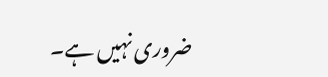ضروری نہیں ہے۔